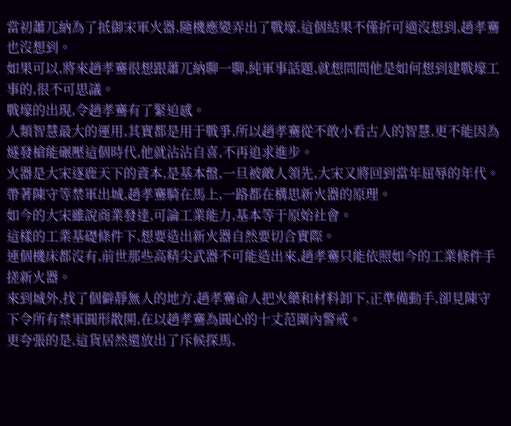當初蕭兀納為了抵御宋軍火器,隨機應變弄出了戰壕,這個結果不僅折可適沒想到,趙孝騫也沒想到。
如果可以,將來趙孝騫很想跟蕭兀納聊一聊,純軍事話題,就想問問他是如何想到建戰壕工事的,很不可思議。
戰壕的出現,令趙孝騫有了緊迫感。
人類智慧最大的運用,其實都是用于戰爭,所以趙孝騫從不敢小看古人的智慧,更不能因為燧發槍能碾壓這個時代,他就沾沾自喜,不再追求進步。
火器是大宋逐鹿天下的資本,是基本盤,一旦被敵人領先,大宋又將回到當年屈辱的年代。
帶著陳守等禁軍出城,趙孝騫騎在馬上,一路都在構思新火器的原理。
如今的大宋雖說商業發達,可論工業能力,基本等于原始社會。
這樣的工業基礎條件下,想要造出新火器自然要切合實際。
連個機床都沒有,前世那些高精尖武器不可能造出來,趙孝騫只能依照如今的工業條件手搓新火器。
來到城外,找了個僻靜無人的地方,趙孝騫命人把火藥和材料卸下,正準備動手,卻見陳守下令所有禁軍圓形散開,在以趙孝騫為圓心的十丈范圍內警戒。
更夸張的是,這貨居然還放出了斥候探馬,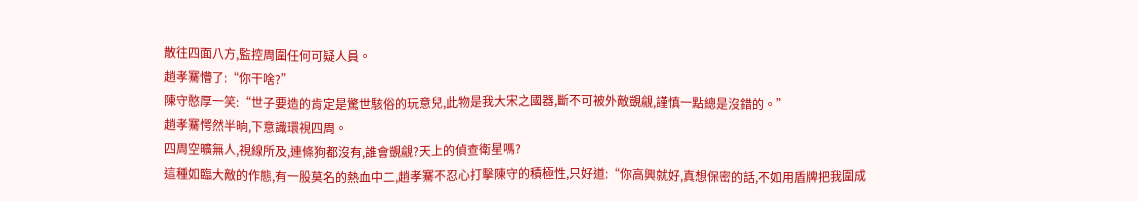散往四面八方,監控周圍任何可疑人員。
趙孝騫懵了:“你干啥?”
陳守憨厚一笑:“世子要造的肯定是驚世駭俗的玩意兒,此物是我大宋之國器,斷不可被外敵覬覦,謹慎一點總是沒錯的。”
趙孝騫愕然半晌,下意識環視四周。
四周空曠無人,視線所及,連條狗都沒有,誰會覬覦?天上的偵查衛星嗎?
這種如臨大敵的作態,有一股莫名的熱血中二,趙孝騫不忍心打擊陳守的積極性,只好道:“你高興就好,真想保密的話,不如用盾牌把我圍成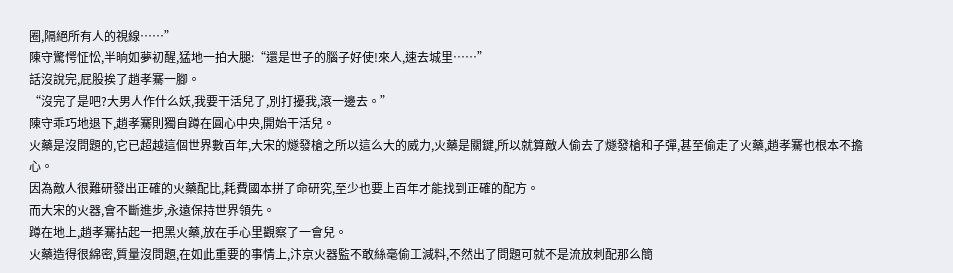圈,隔絕所有人的視線……”
陳守驚愕怔忪,半晌如夢初醒,猛地一拍大腿:“還是世子的腦子好使!來人,速去城里……”
話沒說完,屁股挨了趙孝騫一腳。
“沒完了是吧?大男人作什么妖,我要干活兒了,別打擾我,滾一邊去。”
陳守乖巧地退下,趙孝騫則獨自蹲在圓心中央,開始干活兒。
火藥是沒問題的,它已超越這個世界數百年,大宋的燧發槍之所以這么大的威力,火藥是關鍵,所以就算敵人偷去了燧發槍和子彈,甚至偷走了火藥,趙孝騫也根本不擔心。
因為敵人很難研發出正確的火藥配比,耗費國本拼了命研究,至少也要上百年才能找到正確的配方。
而大宋的火器,會不斷進步,永遠保持世界領先。
蹲在地上,趙孝騫拈起一把黑火藥,放在手心里觀察了一會兒。
火藥造得很綿密,質量沒問題,在如此重要的事情上,汴京火器監不敢絲毫偷工減料,不然出了問題可就不是流放刺配那么簡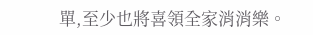單,至少也將喜領全家消消樂。